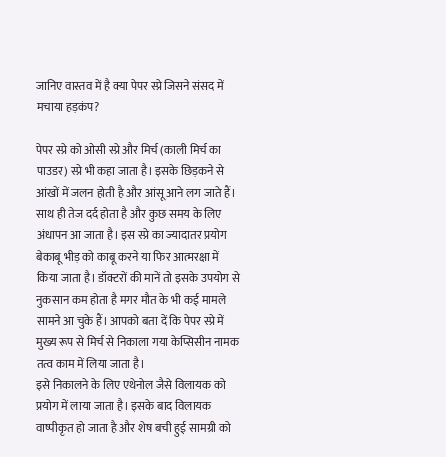जानिए वास्तव में है क्या पेपर स्प्रे जिसने संसद में मचाया हड़कंप?

पेपर स्प्रे को ओसी स्प्रे और मिर्च (काली मिर्च का पाउडर) स्प्रे भी कहा जाता है। इसके छिड़कने से आंखों में जलन होती है और आंसू आने लग जाते हैं। साथ ही तेज दर्द होता है और कुछ समय के लिए अंधापन आ जाता है। इस स्प्रे का ज्यादातर प्रयोग बेकाबू भीड़ को काबू करने या फिर आत्मरक्षा में किया जाता है। डॉक्टरों की मानें तो इसके उपयोग से नुकसान कम होता है मगर मौत के भी कई मामले सामने आ चुके हैं। आपको बता दें कि पेपर स्प्रे में मुख्य रूप से मिर्च से निकाला गया केप्सिसीन नामक तत्व काम में लिया जाता है।
इसे निकालने के लिए एथेनोल जैसे विलायक को प्रयोग में लाया जाता है। इसके बाद विलायक वाष्पीकृत हो जाता है और शेष बची हुई सामग्री को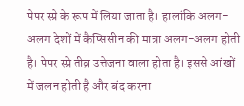पेपर स्प्रे के रूप में लिया जाता है। हालांकि अलग-अलग देशों में कैप्सिसीन की मात्रा अलग-अलग होती है। पेपर स्प्रे तीव्र उत्तेजना वाला होता है। इससे आंखों में जलन होती है और बंद करना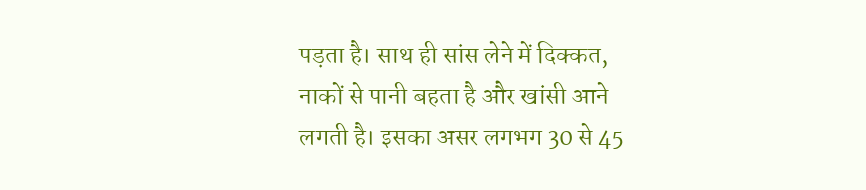पड़ता है। साथ ही सांस लेने में दिक्कत, नाकों से पानी बहता है और खांसी आने लगती है। इसका असर लगभग 30 से 45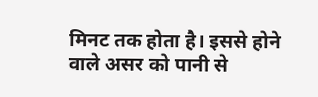मिनट तक होता है। इससे होने वाले असर को पानी से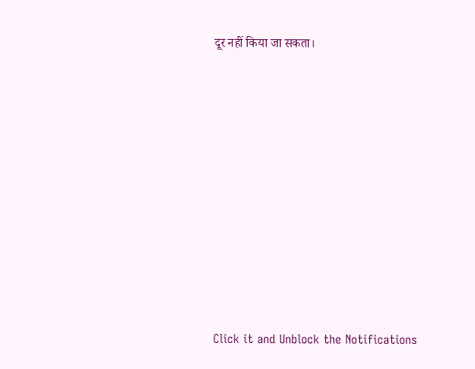दूर नहीं किया जा सकता।












Click it and Unblock the Notifications